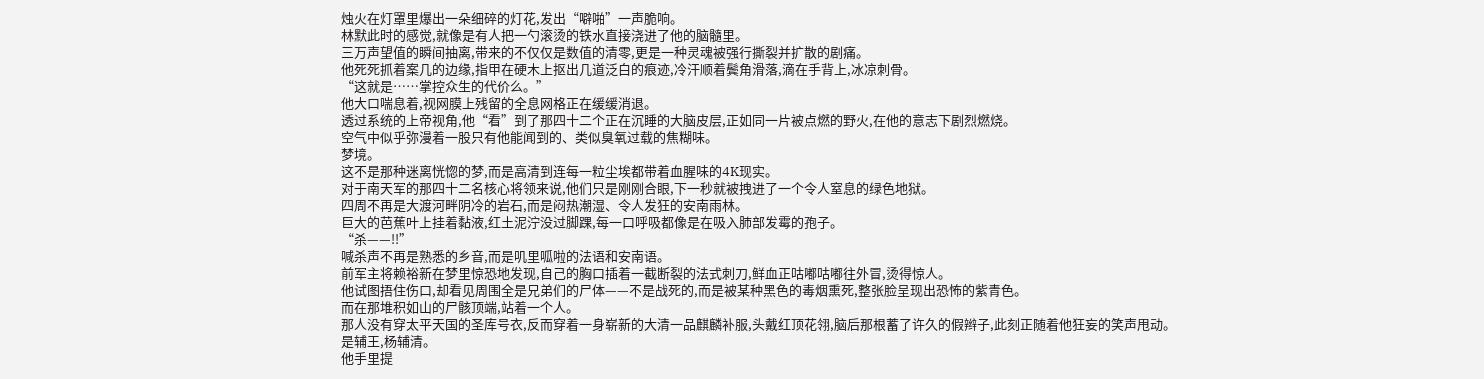烛火在灯罩里爆出一朵细碎的灯花,发出“噼啪”一声脆响。
林默此时的感觉,就像是有人把一勺滚烫的铁水直接浇进了他的脑髓里。
三万声望值的瞬间抽离,带来的不仅仅是数值的清零,更是一种灵魂被强行撕裂并扩散的剧痛。
他死死抓着案几的边缘,指甲在硬木上抠出几道泛白的痕迹,冷汗顺着鬓角滑落,滴在手背上,冰凉刺骨。
“这就是……掌控众生的代价么。”
他大口喘息着,视网膜上残留的全息网格正在缓缓消退。
透过系统的上帝视角,他“看”到了那四十二个正在沉睡的大脑皮层,正如同一片被点燃的野火,在他的意志下剧烈燃烧。
空气中似乎弥漫着一股只有他能闻到的、类似臭氧过载的焦糊味。
梦境。
这不是那种迷离恍惚的梦,而是高清到连每一粒尘埃都带着血腥味的4K现实。
对于南天军的那四十二名核心将领来说,他们只是刚刚合眼,下一秒就被拽进了一个令人窒息的绿色地狱。
四周不再是大渡河畔阴冷的岩石,而是闷热潮湿、令人发狂的安南雨林。
巨大的芭蕉叶上挂着黏液,红土泥泞没过脚踝,每一口呼吸都像是在吸入肺部发霉的孢子。
“杀——!!”
喊杀声不再是熟悉的乡音,而是叽里呱啦的法语和安南语。
前军主将赖裕新在梦里惊恐地发现,自己的胸口插着一截断裂的法式刺刀,鲜血正咕嘟咕嘟往外冒,烫得惊人。
他试图捂住伤口,却看见周围全是兄弟们的尸体——不是战死的,而是被某种黑色的毒烟熏死,整张脸呈现出恐怖的紫青色。
而在那堆积如山的尸骸顶端,站着一个人。
那人没有穿太平天国的圣库号衣,反而穿着一身崭新的大清一品麒麟补服,头戴红顶花翎,脑后那根蓄了许久的假辫子,此刻正随着他狂妄的笑声甩动。
是辅王,杨辅清。
他手里提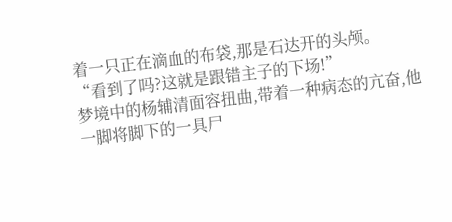着一只正在滴血的布袋,那是石达开的头颅。
“看到了吗?这就是跟错主子的下场!”
梦境中的杨辅清面容扭曲,带着一种病态的亢奋,他一脚将脚下的一具尸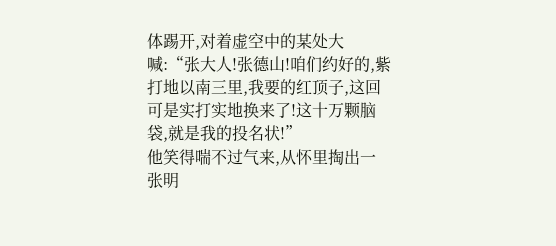体踢开,对着虚空中的某处大喊:“张大人!张德山!咱们约好的,紫打地以南三里,我要的红顶子,这回可是实打实地换来了!这十万颗脑袋,就是我的投名状!”
他笑得喘不过气来,从怀里掏出一张明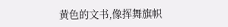黄色的文书,像挥舞旗帜